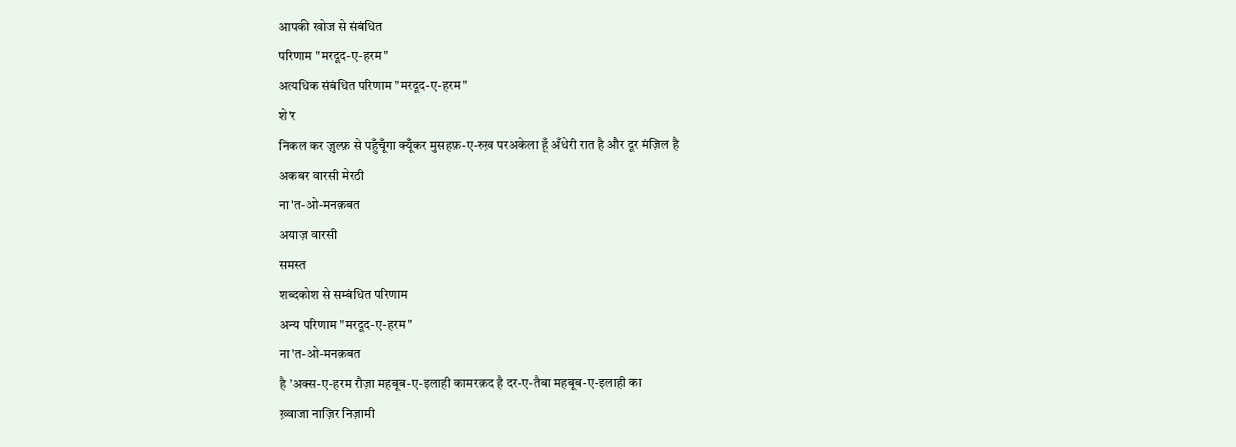आपकी खोज से संबंधित
परिणाम "मरदूद-ए-हरम"
अत्यधिक संबंधित परिणाम "मरदूद-ए-हरम"
शे'र
निकल कर ज़ुल्फ़ से पहुँचूँगा क्यूँकर मुसहफ़-ए-रुख़ परअकेला हूँ अँधेरी रात है और दूर मंज़िल है
अकबर वारसी मेरठी
ना'त-ओ-मनक़बत
अयाज़ वारसी
समस्त
शब्दकोश से सम्बंधित परिणाम
अन्य परिणाम "मरदूद-ए-हरम"
ना'त-ओ-मनक़बत
है ’अक्स-ए-हरम रौज़ा महबूब-ए-इलाही कामरक़द है दर-ए-तैबा महबूब-ए-इलाही का
ख़्वाजा नाज़िर निज़ामी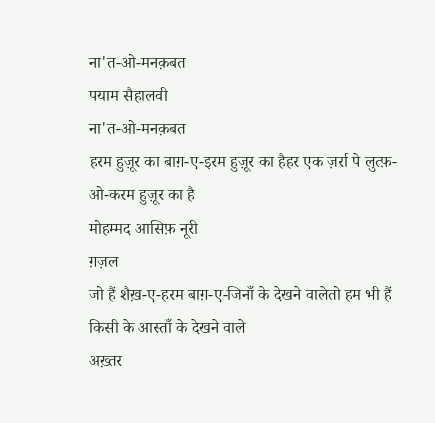ना'त-ओ-मनक़बत
पयाम सैहालवी
ना'त-ओ-मनक़बत
हरम हुज़ूर का बाग़-ए-इरम हुज़ूर का हैहर एक ज़र्रा पे लुत्फ़-ओ-करम हुज़ूर का है
मोहम्मद आसिफ़ नूरी
ग़ज़ल
जो हैं शैख़-ए-हरम बाग़-ए-जिनाँ के देखने वालेतो हम भी हैं किसी के आस्ताँ के देखने वाले
अख़्तर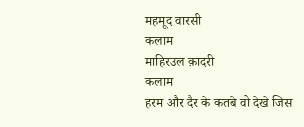महमूद वारसी
कलाम
माहिरउल क़ादरी
कलाम
हरम और दैर के कतबे वो देखे जिस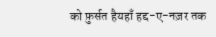को फ़ुर्सत हैयहाँ हद्द-ए-नज़र तक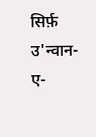सिर्फ़ उ'न्वान-ए-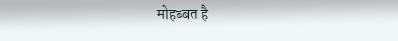मोहब्बत है